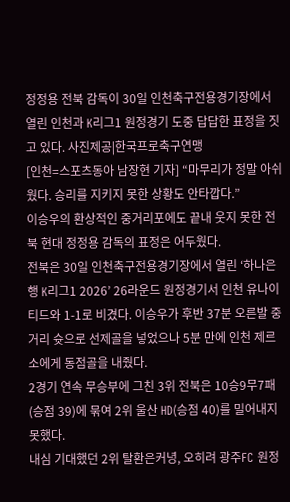정정용 전북 감독이 30일 인천축구전용경기장에서 열린 인천과 K리그1 원정경기 도중 답답한 표정을 짓고 있다. 사진제공|한국프로축구연맹
[인천=스포츠동아 남장현 기자] “마무리가 정말 아쉬웠다. 승리를 지키지 못한 상황도 안타깝다.”
이승우의 환상적인 중거리포에도 끝내 웃지 못한 전북 현대 정정용 감독의 표정은 어두웠다.
전북은 30일 인천축구전용경기장에서 열린 ‘하나은행 K리그1 2026’ 26라운드 원정경기서 인천 유나이티드와 1-1로 비겼다. 이승우가 후반 37분 오른발 중거리 슛으로 선제골을 넣었으나 5분 만에 인천 제르소에게 동점골을 내줬다.
2경기 연속 무승부에 그친 3위 전북은 10승9무7패(승점 39)에 묶여 2위 울산 HD(승점 40)를 밀어내지 못했다.
내심 기대했던 2위 탈환은커녕, 오히려 광주FC 원정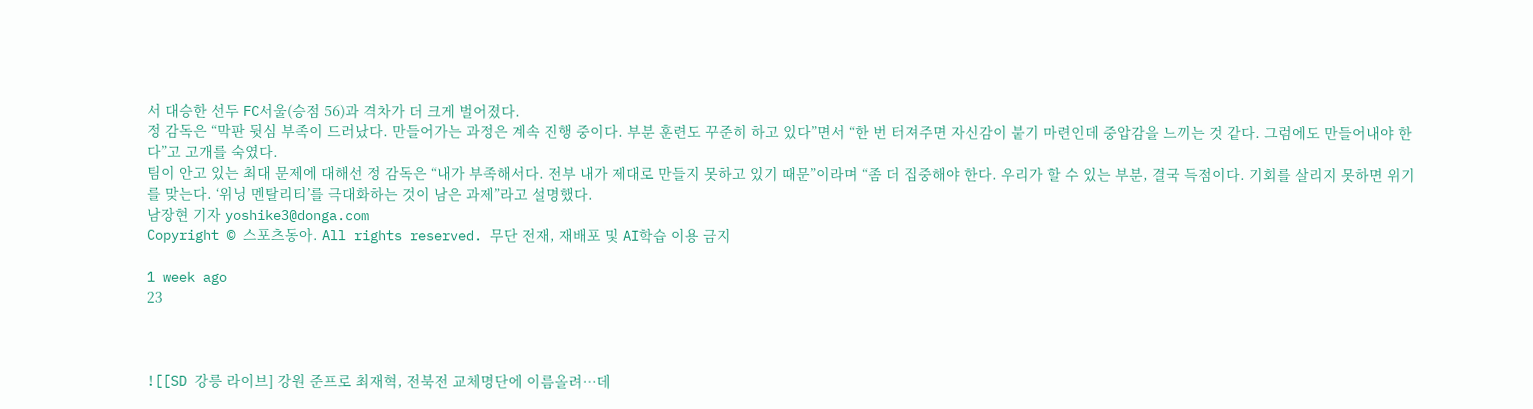서 대승한 선두 FC서울(승점 56)과 격차가 더 크게 벌어졌다.
정 감독은 “막판 뒷심 부족이 드러났다. 만들어가는 과정은 계속 진행 중이다. 부분 훈련도 꾸준히 하고 있다”면서 “한 번 터져주면 자신감이 붙기 마련인데 중압감을 느끼는 것 같다. 그럼에도 만들어내야 한다”고 고개를 숙였다.
팀이 안고 있는 최대 문제에 대해선 정 감독은 “내가 부족해서다. 전부 내가 제대로 만들지 못하고 있기 때문”이라며 “좀 더 집중해야 한다. 우리가 할 수 있는 부분, 결국 득점이다. 기회를 살리지 못하면 위기를 맞는다. ‘위닝 멘탈리티’를 극대화하는 것이 남은 과제”라고 설명했다.
남장현 기자 yoshike3@donga.com
Copyright © 스포츠동아. All rights reserved. 무단 전재, 재배포 및 AI학습 이용 금지

1 week ago
23



![[SD 강릉 라이브] 강원 준프로 최재혁, 전북전 교체명단에 이름올려…데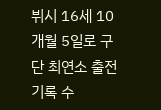뷔시 16세 10개월 5일로 구단 최연소 출전 기록 수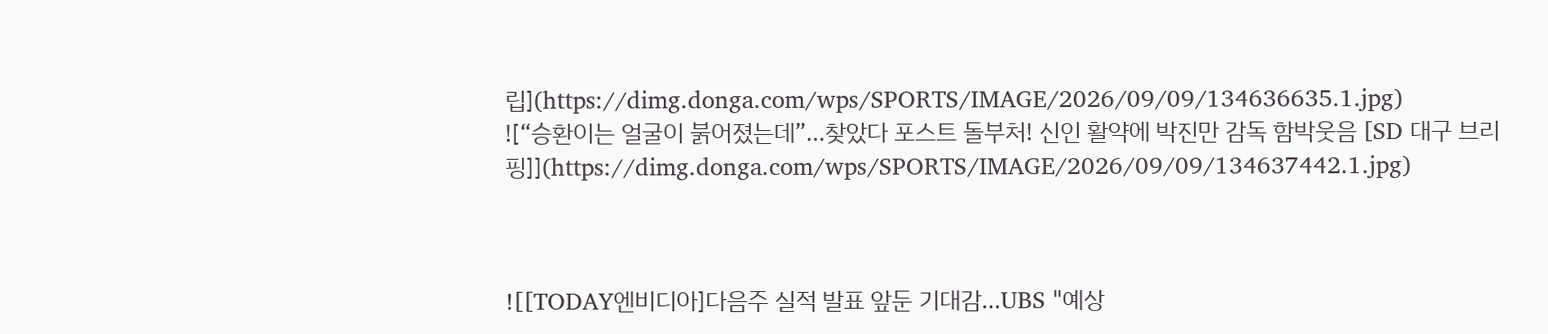립](https://dimg.donga.com/wps/SPORTS/IMAGE/2026/09/09/134636635.1.jpg)
![“승환이는 얼굴이 붉어졌는데”…찾았다 포스트 돌부처! 신인 활약에 박진만 감독 함박웃음 [SD 대구 브리핑]](https://dimg.donga.com/wps/SPORTS/IMAGE/2026/09/09/134637442.1.jpg)



![[TODAY엔비디아]다음주 실적 발표 앞둔 기대감…UBS "예상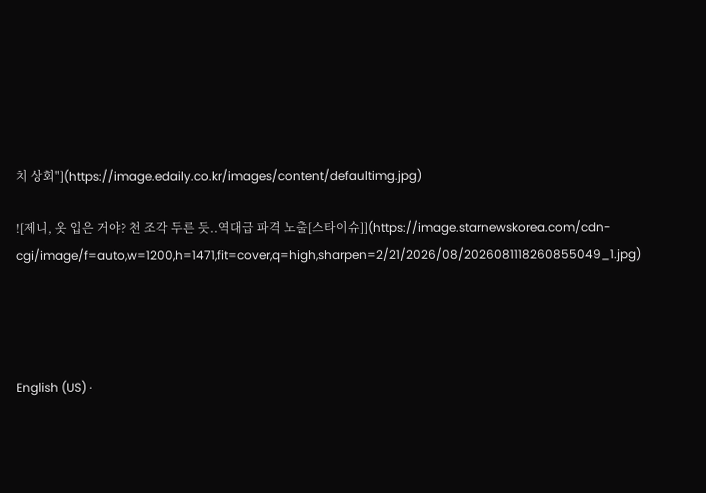치 상회"](https://image.edaily.co.kr/images/content/defaultimg.jpg)

![제니, 옷 입은 거야? 천 조각 두른 듯..역대급 파격 노출[스타이슈]](https://image.starnewskorea.com/cdn-cgi/image/f=auto,w=1200,h=1471,fit=cover,q=high,sharpen=2/21/2026/08/2026081118260855049_1.jpg)




English (US) ·